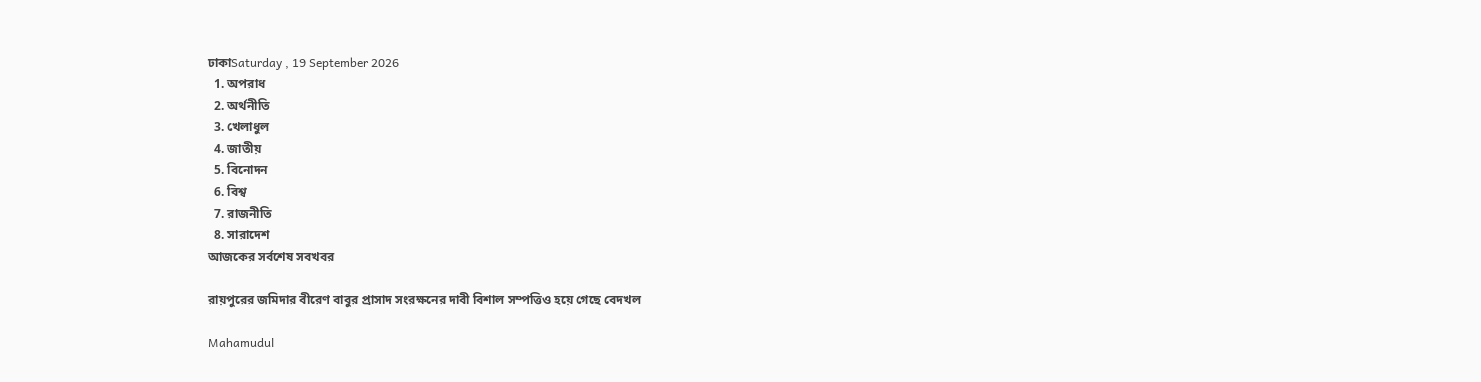ঢাকাSaturday , 19 September 2026
  1. অপরাধ
  2. অর্থনীতি
  3. খেলাধুল
  4. জাতীয়
  5. বিনোদন
  6. বিশ্ব
  7. রাজনীতি
  8. সারাদেশ
আজকের সর্বশেষ সবখবর

রায়পুরের জমিদার বীরেণ বাবুর প্রাসাদ সংরক্ষনের দাবী বিশাল সম্পত্তিও হয়ে গেছে বেদখল

Mahamudul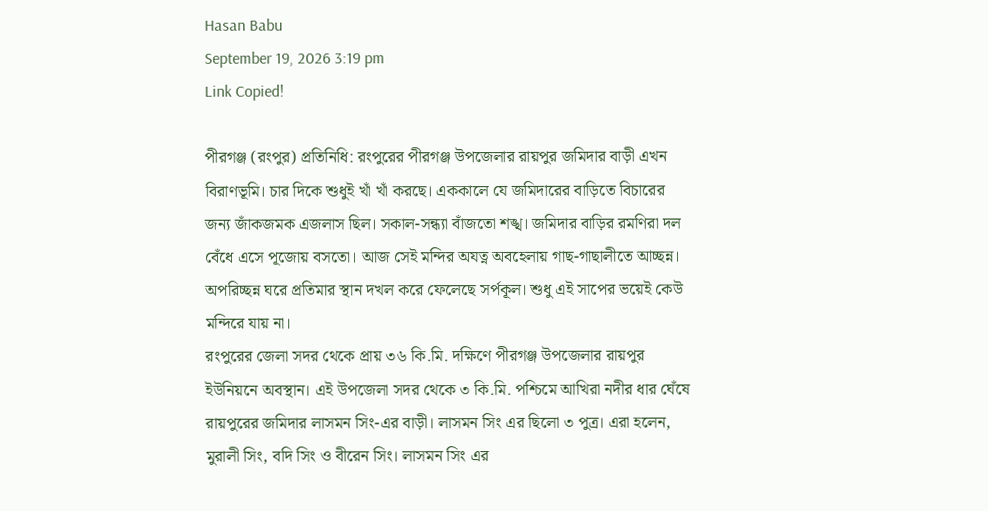Hasan Babu
September 19, 2026 3:19 pm
Link Copied!

পীরগঞ্জ (রংপুর) প্রতিনিধি: রংপুরের পীরগঞ্জ উপজেলার রায়পুর জমিদার বাড়ী এখন বিরাণভূমি। চার দিকে শুধুই খাঁ খাঁ করছে। এককালে যে জমিদারের বাড়িতে বিচারের জন্য জাঁকজমক এজলাস ছিল। সকাল-সন্ধ্যা বাঁজতো শঙ্খ। জমিদার বাড়ির রমণিরা দল বেঁধে এসে পূজোয় বসতো। আজ সেই মন্দির অযত্ন অবহেলায় গাছ-গাছালীতে আচ্ছন্ন। অপরিচ্ছন্ন ঘরে প্রতিমার স্থান দখল করে ফেলেছে সর্পকূল। শুধু এই সাপের ভয়েই কেউ মন্দিরে যায় না।
রংপুরের জেলা সদর থেকে প্রায় ৩৬ কি.মি. দক্ষিণে পীরগঞ্জ উপজেলার রায়পুর ইউনিয়নে অবস্থান। এই উপজেলা সদর থেকে ৩ কি.মি. পশ্চিমে আখিরা নদীর ধার ঘেঁষে রায়পুরের জমিদার লাসমন সিং-এর বাড়ী। লাসমন সিং এর ছিলো ৩ পুত্র। এরা হলেন, মুরালী সিং, বদি সিং ও বীরেন সিং। লাসমন সিং এর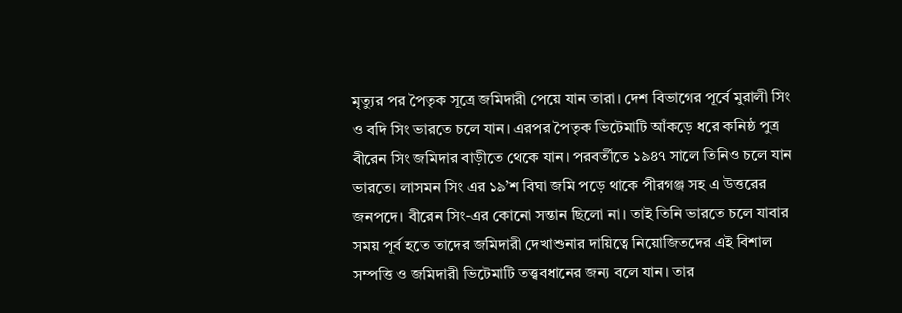মৃত্যুর পর পৈতৃক সূত্রে জমিদারী পেয়ে যান তারা। দেশ বিভাগের পূর্বে মুরালী সিং ও বদি সিং ভারতে চলে যান। এরপর পৈতৃক ভিটেমাটি আঁকড়ে ধরে কনিষ্ঠ পুত্র বীরেন সিং জমিদার বাড়ীতে থেকে যান। পরবর্তীতে ১৯৪৭ সালে তিনিও চলে যান ভারতে। লাসমন সিং এর ১৯’শ বিঘা জমি পড়ে থাকে পীরগঞ্জ সহ এ উত্তরের জনপদে। বীরেন সিং-এর কোনো সন্তান ছিলো না। তাই তিনি ভারতে চলে যাবার সময় পূর্ব হতে তাদের জমিদারী দেখাশুনার দায়িত্বে নিয়োজিতদের এই বিশাল সম্পত্তি ও জমিদারী ভিটেমাটি তত্ত্ববধানের জন্য বলে যান। তার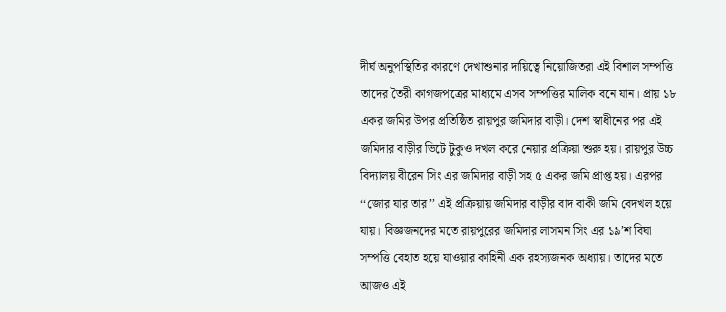দীর্ঘ অনুপস্থিতির কারণে দেখাশুনার দায়িত্বে নিয়োজিতরা এই বিশাল সম্পত্তি তাদের তৈরী কাগজপত্রের মাধ্যমে এসব সম্পত্তির মালিক বনে যান। প্রায় ১৮ একর জমির উপর প্রতিষ্ঠিত রায়পুর জমিদার বাড়ী। দেশ স্বাধীনের পর এই জমিদার বাড়ীর ভিটে টুকুও দখল করে নেয়ার প্রক্রিয়া শুরু হয়। রায়পুর উচ্চ বিদ্যালয় বীরেন সিং এর জমিদার বাড়ী সহ ৫ একর জমি প্রাপ্ত হয়। এরপর ‘‘জোর যার তার’’ এই প্রক্রিয়ায় জমিদার বাড়ীর বাদ বাকী জমি বেদখল হয়ে যায়। বিজ্ঞজনদের মতে রায়পুরের জমিদার লাসমন সিং এর ১৯’শ বিঘা সম্পত্তি বেহাত হয়ে যাওয়ার কাহিনী এক রহস্যজনক অধ্যায়। তাদের মতে আজও এই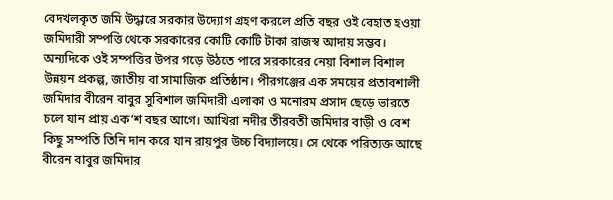বেদখলকৃত জমি উদ্ধারে সরকার উদ্যোগ গ্রহণ করলে প্রতি বছর ওই বেহাত হওয়া জমিদারী সম্পত্তি থেকে সরকারের কোটি কোটি টাকা রাজস্ব আদায় সম্ভব। অন্যদিকে ওই সম্পত্তির উপর গড়ে উঠতে পারে সরকারের নেয়া বিশাল বিশাল উন্নয়ন প্রকল্প, জাতীয় বা সামাজিক প্রতিষ্ঠান। পীরগঞ্জের এক সময়ের প্রতাবশালী জমিদার বীরেন বাবুর সুবিশাল জমিদারী এলাকা ও মনোরম প্রসাদ ছেড়ে ভারতে চলে যান প্রায় এক‘শ বছর আগে। আখিরা নদীর তীরবতী জমিদার বাড়ী ও বেশ কিছু সম্পতি তিনি দান করে যান রায়পুর উচ্চ বিদ্যালয়ে। সে থেকে পরিত্যক্ত আছে বীরেন বাবুর জমিদার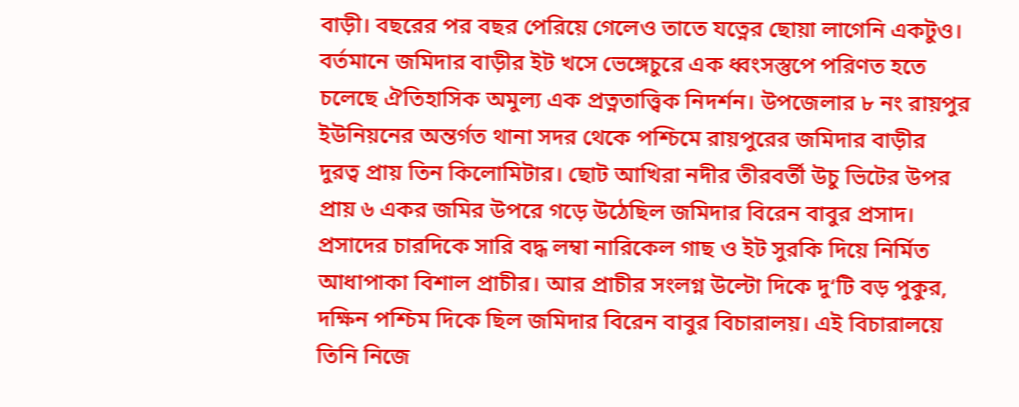বাড়ী। বছরের পর বছর পেরিয়ে গেলেও তাতে যত্নের ছোয়া লাগেনি একটুও। বর্তমানে জমিদার বাড়ীর ইট খসে ভেঙ্গেচুরে এক ধ্বংসস্তুপে পরিণত হতে চলেছে ঐতিহাসিক অমুল্য এক প্রত্নতাত্ত্বিক নিদর্শন। উপজেলার ৮ নং রায়পুর ইউনিয়নের অন্তর্গত থানা সদর থেকে পশ্চিমে রায়পুরের জমিদার বাড়ীর দুরত্ব প্রায় তিন কিলোমিটার। ছোট আখিরা নদীর তীরবর্তী উচু ভিটের উপর প্রায় ৬ একর জমির উপরে গড়ে উঠেছিল জমিদার বিরেন বাবুর প্রসাদ। প্রসাদের চারদিকে সারি বদ্ধ লম্বা নারিকেল গাছ ও ইট সুরকি দিয়ে নির্মিত আধাপাকা বিশাল প্রাচীর। আর প্রাচীর সংলগ্ন উল্টো দিকে দু‘টি বড় পুকুর, দক্ষিন পশ্চিম দিকে ছিল জমিদার বিরেন বাবুর বিচারালয়। এই বিচারালয়ে তিনি নিজে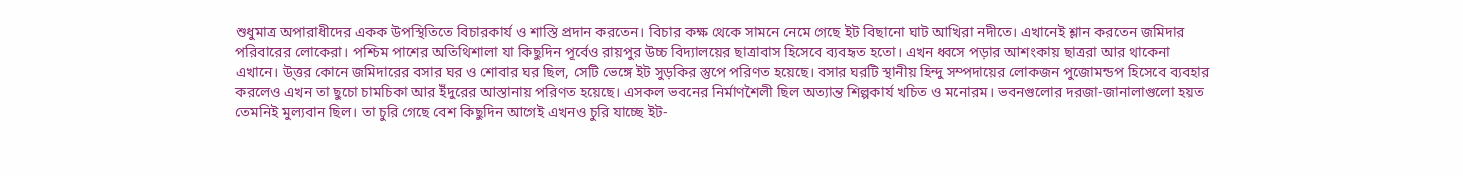শুধুমাত্র অপারাধীদের একক উপস্থিতিতে বিচারকার্য ও শাস্তি প্রদান করতেন। বিচার কক্ষ থেকে সামনে নেমে গেছে ইট বিছানো ঘাট আখিরা নদীতে। এখানেই শ্লান করতেন জমিদার পরিবারের লোকেরা। পশ্চিম পাশের অতিথিশালা যা কিছুদিন পূর্বেও রায়পুর উচ্চ বিদ্যালয়ের ছাত্রাবাস হিসেবে ব্যবহৃত হতো। এখন ধ্বসে পড়ার আশংকায় ছাত্ররা আর থাকেনা এখানে। উ্ত্তর কোনে জমিদারের বসার ঘর ও শোবার ঘর ছিল, সেটি ভেঙ্গে ইট সুড়কির স্তুপে পরিণত হয়েছে। বসার ঘরটি স্থানীয় হিন্দু সম্পদায়ের লোকজন পুজোমন্ডপ হিসেবে ব্যবহার করলেও এখন তা ছুচো চামচিকা আর ইঁদুরের আস্তানায় পরিণত হয়েছে। এসকল ভবনের নির্মাণশৈলী ছিল অত্যান্ত শিল্পকার্য খচিত ও মনোরম। ভবনগুলোর দরজা-জানালাগুলো হয়ত তেমনিই মুল্যবান ছিল। তা চুরি গেছে বেশ কিছুদিন আগেই এখনও চুরি যাচ্ছে ইট-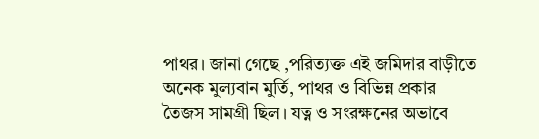পাথর। জানা গেছে ,পরিত্যক্ত এই জমিদার বাড়ীতে অনেক মুল্যবান মুর্তি, পাথর ও বিভিন্ন প্রকার তৈজস সামগ্রী ছিল। যত্ন ও সংরক্ষনের অভাবে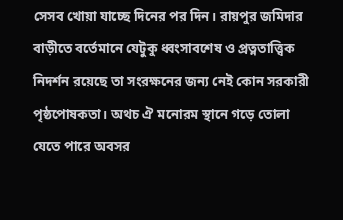সেসব খোয়া যাচ্ছে দিনের পর দিন। রায়পুর জমিদার বাড়ীতে বর্তেমানে যেটুকু ধ্বংসাবশেষ ও প্রত্নতাত্ত্বিক নিদর্শন রয়েছে তা সংরক্ষনের জন্য নেই কোন সরকারী পৃষ্ঠপোষকতা। অথচ ঐ মনোরম স্থানে গড়ে তোলা যেতে পারে অবসর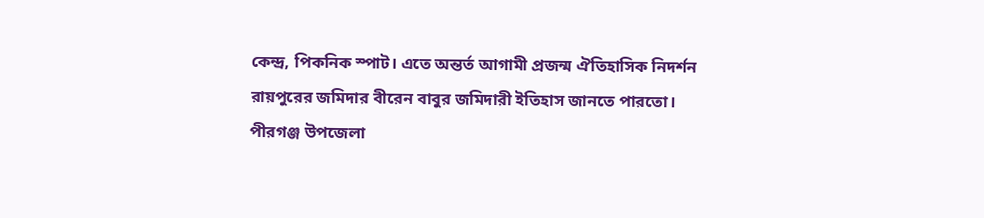কেন্দ্র, পিকনিক স্পাট। এতে অন্তর্ত আগামী প্রজন্ম ঐতিহাসিক নিদর্শন রায়পুরের জমিদার বীরেন বাবুর জমিদারী ইতিহাস জানতে পারতো।
পীরগঞ্জ উপজেলা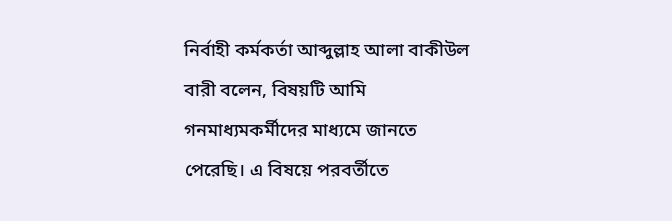নির্বাহী কর্মকর্তা আব্দুল্লাহ আলা বাকীউল বারী বলেন, বিষয়টি আমি গনমাধ্যমকর্মীদের মাধ্যমে জানতে পেরেছি। এ বিষয়ে পরবর্তীতে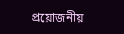প্রয়োজনীয়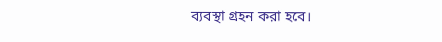ব্যবস্থা গ্রহন করা হবে।